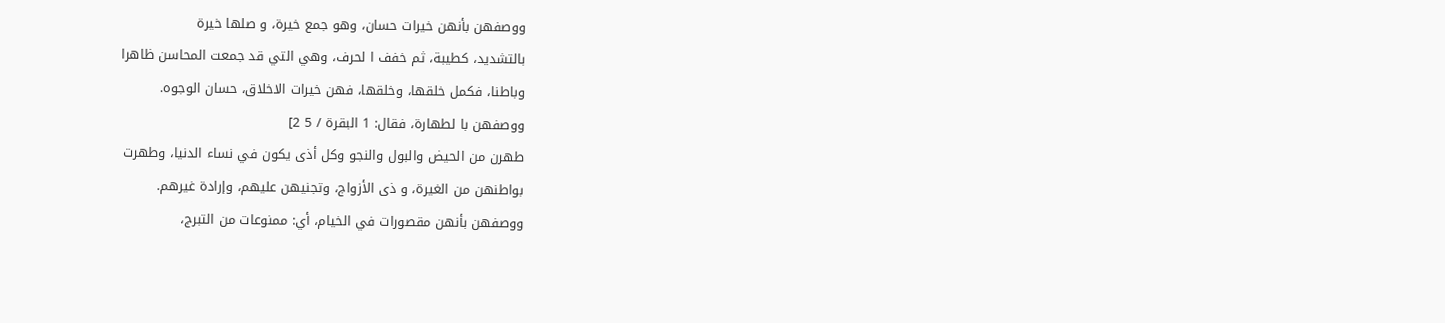ووصفهن بأنهن خيرات حسان، وهو جمع خيرة، و صلها خيرة
بالتشديد، كطيبة، ثم خفف ا لحرف، وهي التي قد جمعت المحاسن ظاهرا
وباطنا، فكمل خلقها، وخلقها، فهن خيرات الاخلاق، حسان الوجوه.
ووصفهن با لطهارة، فقال: 1 البقرة / 5 2]
طهرن من الحيض والبول والنجو وكل أذى يكون في نساء الدنيا، وطهرت
بواطنهن من الغيرة، و ذى الأزواج، وتجنيهن عليهم، وإرادة غيرهم.
ووصفهن بأنهن مقصورات في الخيام، أي: ممنوعات من التبرج،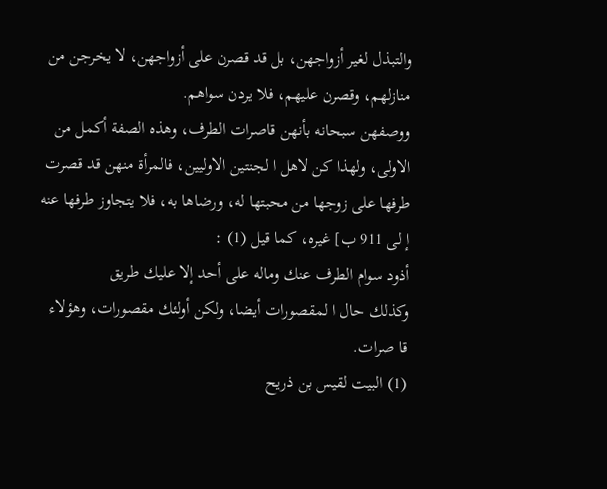والتبذل لغير أزواجهن، بل قد قصرن على أزواجهن، لا يخرجن من
منازلهم، وقصرن عليهم، فلا يردن سواهم.
ووصفهن سبحانه بأنهن قاصرات الطرف، وهذه الصفة أكمل من
الاولى، ولهذا كن لاهل ا لجنتين الاوليين، فالمرأة منهن قد قصرت
طرفها على زوجها من محبتها له، ورضاها به، فلا يتجاوز طرفها عنه
إ لى 911 ب] غيره، كما قيل (1) :
أذود سوام الطرف عنك وماله على أحد إلا عليك طريق
وكذلك حال ا لمقصورات أيضا، ولكن أولئك مقصورات، وهؤلاء
قا صرات.
(1) البيت لقيس بن ذريح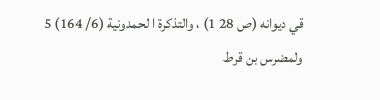قي ديوانه (ص 28 1) ، والتذكرة ا لحمدونية (6/ 164) 5
ولمضرس بن قرط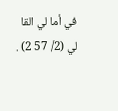في أما لي القا لي (2/ 57 2) .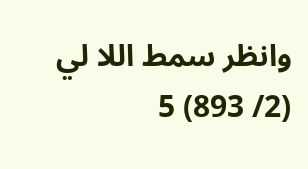وانظر سمط اللا لي (2/ 893) 5